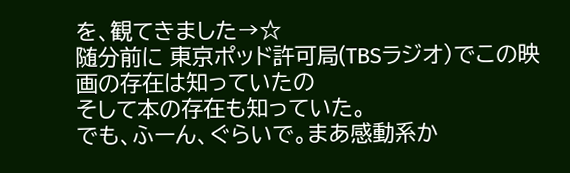を、観てきました→☆
随分前に 東京ポッド許可局(TBSラジオ)でこの映画の存在は知っていたの
そして本の存在も知っていた。
でも、ふーん、ぐらいで。まあ感動系か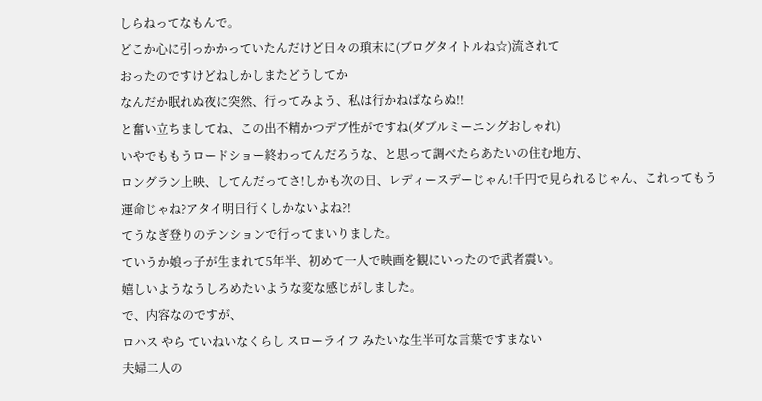しらねってなもんで。
どこか心に引っかかっていたんだけど日々の瑣末に(ブログタイトルね☆)流されて
おったのですけどねしかしまたどうしてか
なんだか眠れぬ夜に突然、行ってみよう、私は行かねばならぬ!!
と奮い立ちましてね、この出不精かつデブ性がですね(ダブルミーニングおしゃれ)
いやでももうロードショー終わってんだろうな、と思って調べたらあたいの住む地方、
ロングラン上映、してんだってさ!しかも次の日、レディースデーじゃん!千円で見られるじゃん、これってもう運命じゃね?アタイ明日行くしかないよね?!
てうなぎ登りのテンションで行ってまいりました。
ていうか娘っ子が生まれて5年半、初めて一人で映画を観にいったので武者震い。
嬉しいようなうしろめたいような変な感じがしました。
で、内容なのですが、
ロハス やら ていねいなくらし スローライフ みたいな生半可な言葉ですまない
夫婦二人の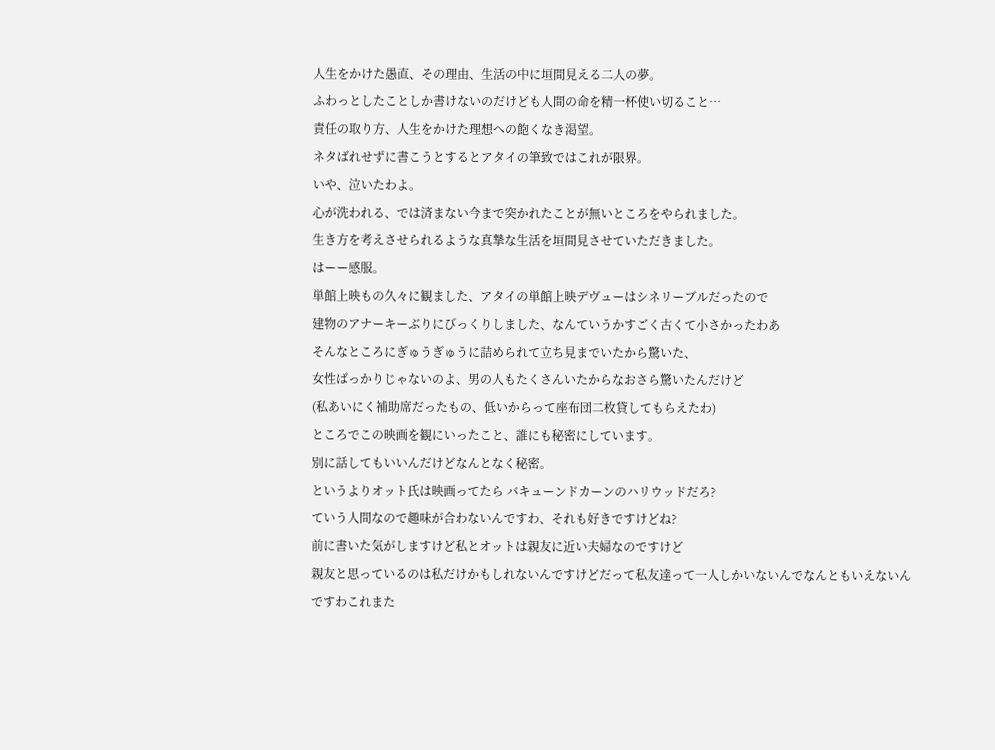人生をかけた愚直、その理由、生活の中に垣間見える二人の夢。
ふわっとしたことしか書けないのだけども人間の命を精一杯使い切ること…
責任の取り方、人生をかけた理想への飽くなき渇望。
ネタばれせずに書こうとするとアタイの筆致ではこれが限界。
いや、泣いたわよ。
心が洗われる、では済まない今まで突かれたことが無いところをやられました。
生き方を考えさせられるような真摯な生活を垣間見させていただきました。
はーー感服。
単館上映もの久々に観ました、アタイの単館上映デヴューはシネリーブルだったので
建物のアナーキーぶりにびっくりしました、なんていうかすごく古くて小さかったわあ
そんなところにぎゅうぎゅうに詰められて立ち見までいたから驚いた、
女性ばっかりじゃないのよ、男の人もたくさんいたからなおさら驚いたんだけど
(私あいにく補助席だったもの、低いからって座布団二枚貸してもらえたわ)
ところでこの映画を観にいったこと、誰にも秘密にしています。
別に話してもいいんだけどなんとなく秘密。
というよりオット氏は映画ってたら バキューンドカーンのハリウッドだろ?
ていう人間なので趣味が合わないんですわ、それも好きですけどね?
前に書いた気がしますけど私とオットは親友に近い夫婦なのですけど
親友と思っているのは私だけかもしれないんですけどだって私友達って一人しかいないんでなんともいえないんですわこれまた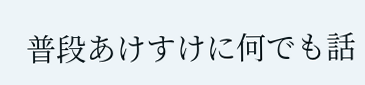普段あけすけに何でも話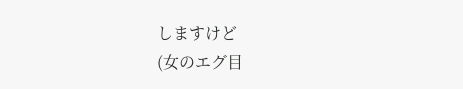しますけど
(女のエグ目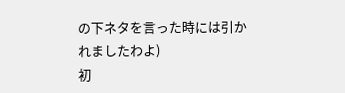の下ネタを言った時には引かれましたわよ)
初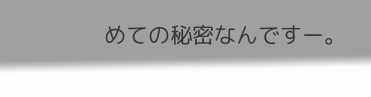めての秘密なんですー。